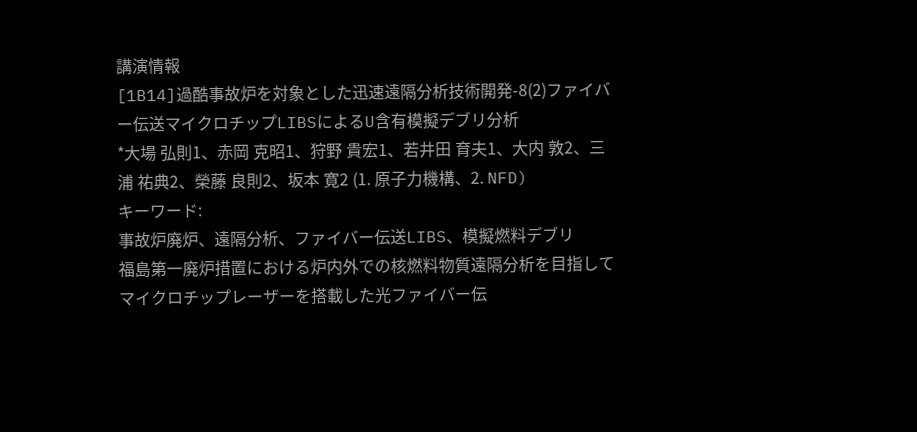講演情報
[1B14]過酷事故炉を対象とした迅速遠隔分析技術開発-8(2)ファイバー伝送マイクロチップLIBSによるU含有模擬デブリ分析
*大場 弘則1、赤岡 克昭1、狩野 貴宏1、若井田 育夫1、大内 敦2、三浦 祐典2、榮藤 良則2、坂本 寛2 (1. 原子力機構、2. NFD)
キーワード:
事故炉廃炉、遠隔分析、ファイバー伝送LIBS、模擬燃料デブリ
福島第一廃炉措置における炉内外での核燃料物質遠隔分析を目指してマイクロチップレーザーを搭載した光ファイバー伝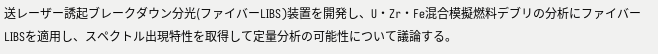送レーザー誘起ブレークダウン分光(ファイバーLIBS)装置を開発し、U・Zr・Fe混合模擬燃料デブリの分析にファイバーLIBSを適用し、スペクトル出現特性を取得して定量分析の可能性について議論する。